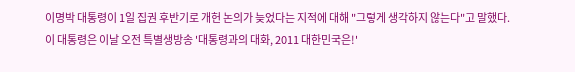이명박 대통령이 1일 집권 후반기로 개헌 논의가 늦었다는 지적에 대해 "그렇게 생각하지 않는다"고 말했다.
이 대통령은 이날 오전 특별생방송 '대통령과의 대화, 2011 대한민국은!'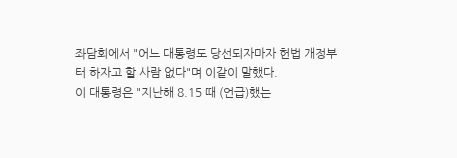좌담회에서 "어느 대통령도 당선되자마자 헌법 개정부터 하자고 할 사람 없다"며 이같이 말했다.
이 대통령은 "지난해 8.15 때 (언급)했는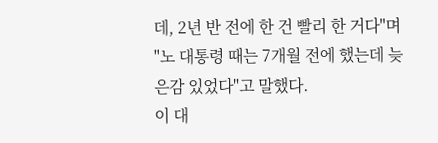데, 2년 반 전에 한 건 빨리 한 거다"며 "노 대통령 때는 7개월 전에 했는데 늦은감 있었다"고 말했다.
이 대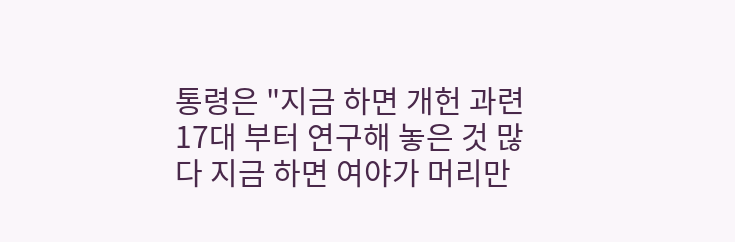통령은 "지금 하면 개헌 과련 17대 부터 연구해 놓은 것 많다 지금 하면 여야가 머리만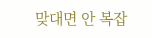맞대면 안 복잡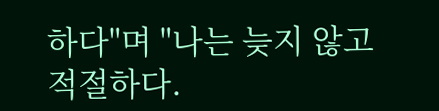하다"며 "나는 늦지 않고 적절하다.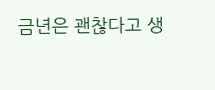금년은 괜찮다고 생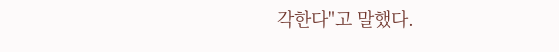각한다"고 말했다.